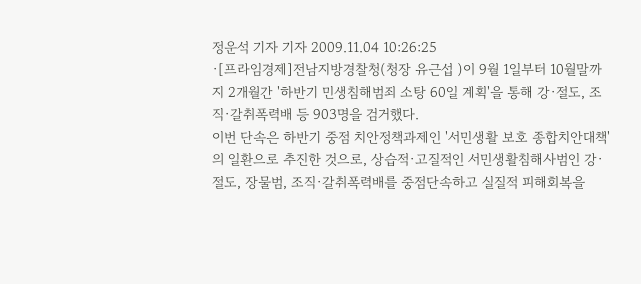정운석 기자 기자 2009.11.04 10:26:25
·[프라임경제]전남지방경찰청(청장 유근섭 )이 9월 1일부터 10월말까지 2개월간 '하반기 민생침해범죄 소탕 60일 계획'을 통해 강·절도, 조직·갈취폭력배 등 903명을 검거했다.
이번 단속은 하반기 중점 치안정책과제인 '서민생활 보호 종합치안대책'의 일환으로 추진한 것으로, 상습적·고질적인 서민생활침해사범인 강·절도, 장물범, 조직·갈취폭력배를 중점단속하고 실질적 피해회복을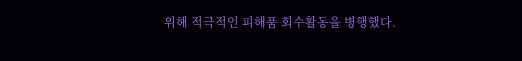위해 적극적인 피해품 회수활동을 병행했다.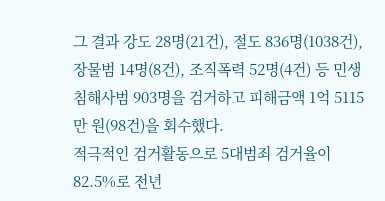그 결과 강도 28명(21건), 절도 836명(1038건), 장물범 14명(8건), 조직폭력 52명(4건) 등 민생침해사범 903명을 검거하고 피해금액 1억 5115만 원(98건)을 회수했다.
적극적인 검거활동으로 5대범죄 검거율이 82.5%로 전년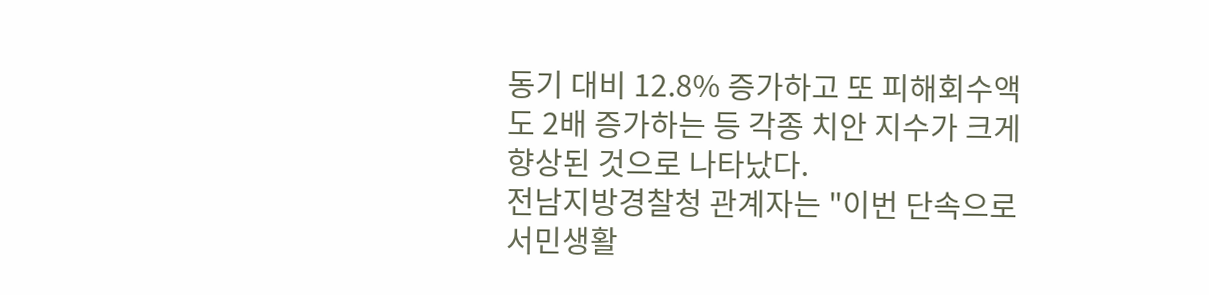동기 대비 12.8% 증가하고 또 피해회수액도 2배 증가하는 등 각종 치안 지수가 크게 향상된 것으로 나타났다.
전남지방경찰청 관계자는 "이번 단속으로 서민생활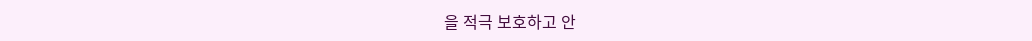을 적극 보호하고 안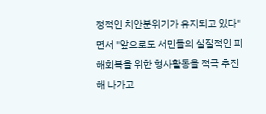정적인 치안분위기가 유지되고 있다"면서 "앞으로도 서민들의 실질적인 피해회복을 위한 형사활동을 적극 추진해 나가고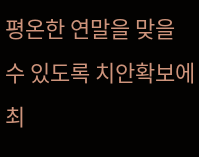평온한 연말을 맞을 수 있도록 치안확보에 최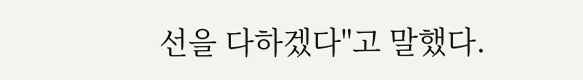선을 다하겠다"고 말했다.